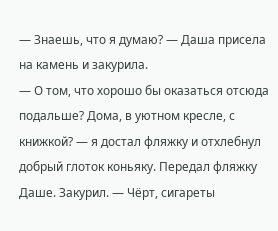— Знаешь, что я думаю? — Даша присела на камень и закурила.
— О том, что хорошо бы оказаться отсюда подальше? Дома, в уютном кресле, с книжкой? — я достал фляжку и отхлебнул добрый глоток коньяку. Передал фляжку Даше. Закурил. — Чёрт, сигареты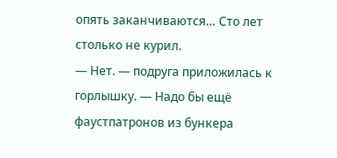опять заканчиваются… Сто лет столько не курил.
— Нет. — подруга приложилась к горлышку. — Надо бы ещё фаустпатронов из бункера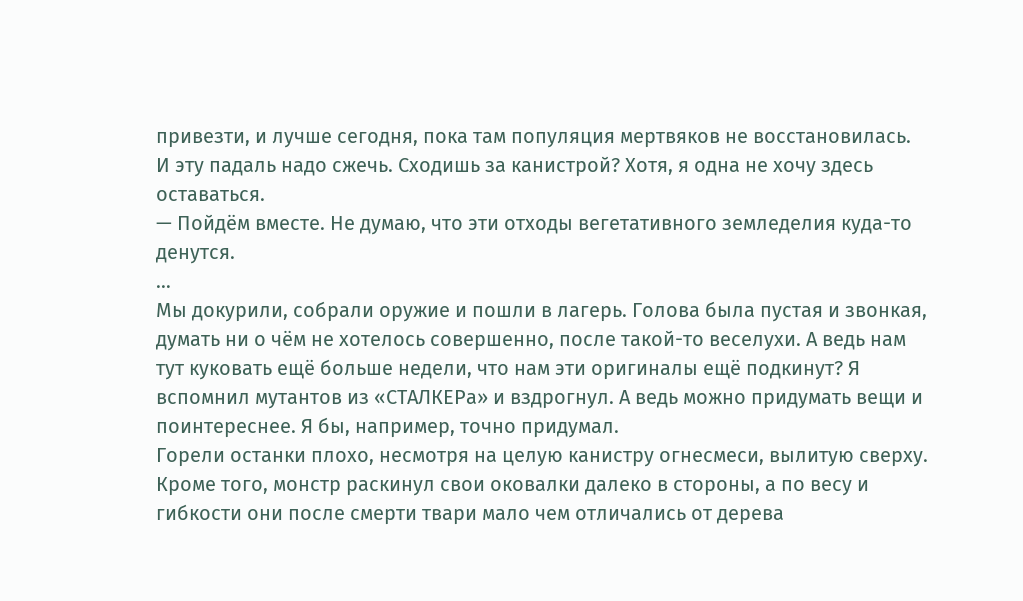привезти, и лучше сегодня, пока там популяция мертвяков не восстановилась. И эту падаль надо сжечь. Сходишь за канистрой? Хотя, я одна не хочу здесь оставаться.
— Пойдём вместе. Не думаю, что эти отходы вегетативного земледелия куда-то денутся.
…
Мы докурили, собрали оружие и пошли в лагерь. Голова была пустая и звонкая, думать ни о чём не хотелось совершенно, после такой-то веселухи. А ведь нам тут куковать ещё больше недели, что нам эти оригиналы ещё подкинут? Я вспомнил мутантов из «СТАЛКЕРа» и вздрогнул. А ведь можно придумать вещи и поинтереснее. Я бы, например, точно придумал.
Горели останки плохо, несмотря на целую канистру огнесмеси, вылитую сверху. Кроме того, монстр раскинул свои оковалки далеко в стороны, а по весу и гибкости они после смерти твари мало чем отличались от дерева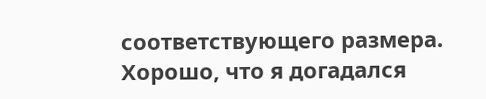соответствующего размера. Хорошо, что я догадался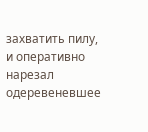захватить пилу, и оперативно нарезал одеревеневшее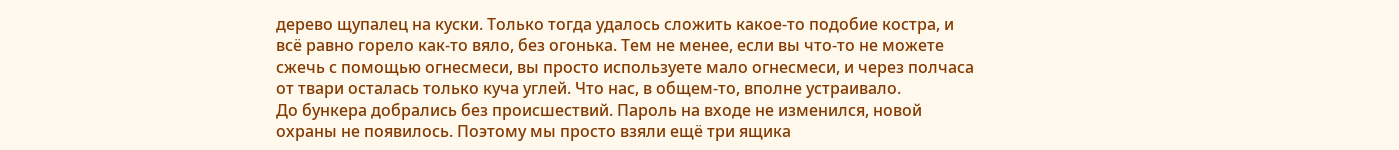дерево щупалец на куски. Только тогда удалось сложить какое-то подобие костра, и всё равно горело как-то вяло, без огонька. Тем не менее, если вы что-то не можете сжечь с помощью огнесмеси, вы просто используете мало огнесмеси, и через полчаса от твари осталась только куча углей. Что нас, в общем-то, вполне устраивало.
До бункера добрались без происшествий. Пароль на входе не изменился, новой охраны не появилось. Поэтому мы просто взяли ещё три ящика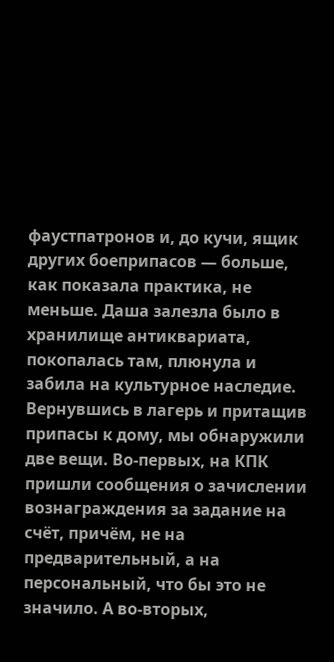фаустпатронов и, до кучи, ящик других боеприпасов — больше, как показала практика, не меньше. Даша залезла было в хранилище антиквариата, покопалась там, плюнула и забила на культурное наследие.
Вернувшись в лагерь и притащив припасы к дому, мы обнаружили две вещи. Во-первых, на КПК пришли сообщения о зачислении вознаграждения за задание на счёт, причём, не на предварительный, а на персональный, что бы это не значило. А во-вторых,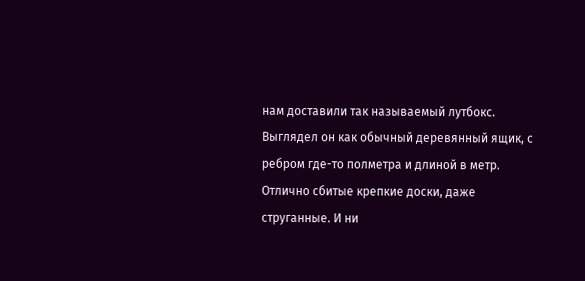нам доставили так называемый лутбокс.
Выглядел он как обычный деревянный ящик, с ребром где-то полметра и длиной в метр. Отлично сбитые крепкие доски, даже струганные. И ни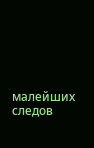малейших следов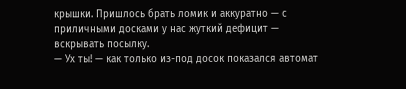крышки. Пришлось брать ломик и аккуратно — с приличными досками у нас жуткий дефицит — вскрывать посылку.
— Ух ты! — как только из-под досок показался автомат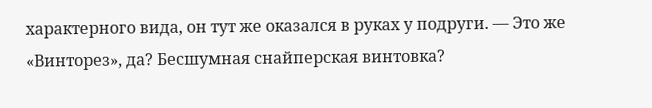характерного вида, он тут же оказался в руках у подруги. — Это же «Винторез», да? Бесшумная снайперская винтовка?